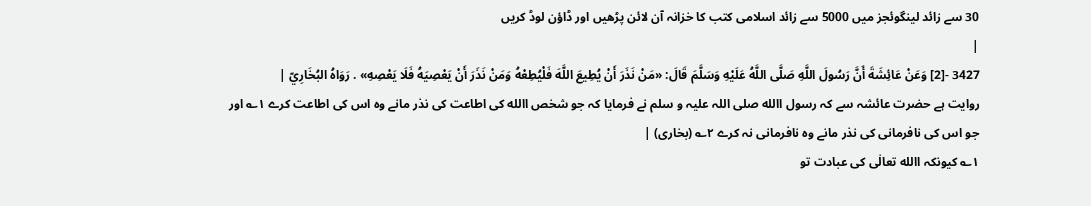30 سے زائد لینگوئجز میں 5000 سے زائد اسلامی کتب کا خزانہ آن لائن پڑھیں اور ڈاؤن لوڈ کریں
|
3427 -[2] وَعَنْ عَائِشَةَ أَنَّ رَسُولَ اللَّهِ صَلَّى اللَّهُ عَلَيْهِ وَسَلَّمَ قَالَ: «مَنْ نَذَرَ أَنْ يُطِيعَ اللَّهَ فَلْيُطِعْهُ وَمَنْ نَذَرَ أَنْ يَعْصِيَهُ فَلَا يَعْصِهِ» . رَوَاهُ البُخَارِيّ |
روایت ہے حضرت عائشہ سے کہ رسول االله صلی اللہ علیہ و سلم نے فرمایا کہ جو شخص االله کی اطاعت کی نذر مانے وہ اس کی اطاعت کرے ۱؎ اور جو اس کی نافرمانی کی نذر مانے وہ نافرمانی نہ کرے ۲؎ (بخاری) |
۱؎ کیونکہ االله تعالٰی کی عبادت تو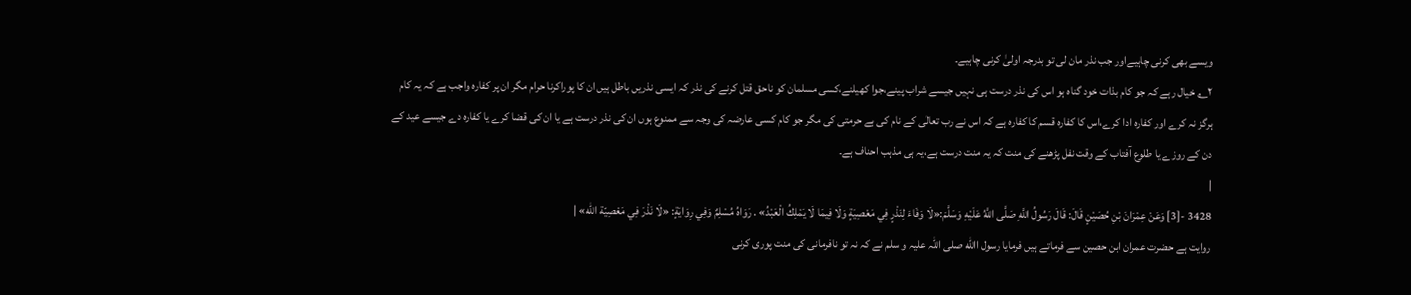ویسے بھی کرنی چاہیےاور جب نذر مان لی تو بدرجہ اولیٰ کرنی چاہیے۔
۲؎ خیال رہے کہ جو کام بذات خود گناہ ہو اس کی نذر درست ہی نہیں جیسے شراب پینے،جوا کھیلنے،کسی مسلمان کو ناحق قتل کرنے کی نذر کہ ایسی نذریں باطل ہیں ان کا پوراکرنا حرام مگر ان پر کفارہ واجب ہے کہ یہ کام ہرگز نہ کرے اور کفارہ ادا کرے،اس کا کفارہ قسم کا کفارہ ہے کہ اس نے رب تعالٰی کے نام کی بے حرمتی کی مگر جو کام کسی عارضہ کی وجہ سے ممنوع ہوں ان کی نذر درست ہے یا ان کی قضا کرے یا کفارہ دے جیسے عید کے دن کے روزے یا طلوع آفتاب کے وقت نفل پڑھنے کی منت کہ یہ منت درست ہے،یہ ہی مذہب احناف ہے۔
|
3428 -[3] وَعَنْ عِمْرَانَ بْنِ حُصَيْنٍ قَالَ: قَالَ رَسُولُ اللَّهِ صَلَّى اللَّهُ عَلَيْهِ وَسَلَّمَ:«لَا وَفَاءَ لِنَذْرٍ فِي مَعْصِيَةٍ وَلَا فِيمَا لَا يَمْلِكُ الْعَبْدُ» . رَوَاهُ مُسْلِمٌ وَفِي رِوَايَةٍ: «لَا نَذْرَ فِي مَعْصِيّة الله» |
روایت ہے حضرت عمران ابن حصین سے فرماتے ہیں فرمایا رسول االله صلی اللہ علیہ و سلم نے کہ نہ تو نافرمانی کی منت پوری کرنی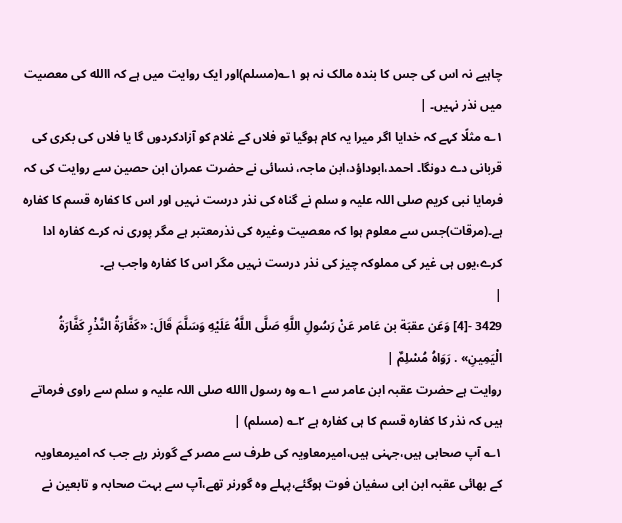چاہیے نہ اس کی جس کا بندہ مالک نہ ہو ۱؎(مسلم)اور ایک روایت میں ہے کہ االله کی معصیت میں نذر نہیں۔ |
۱؎ مثلًا کہے کہ خدایا اگر میرا یہ کام ہوگیا تو فلاں کے غلام کو آزادکردوں گا یا فلاں کی بکری کی قربانی دے دونگا۔ احمد،ابوداؤد،ابن ماجہ، نسائی نے حضرت عمران ابن حصین سے روایت کی کہ فرمایا نبی کریم صلی اللہ علیہ و سلم نے گناہ کی نذر درست نہیں اور اس کا کفارہ قسم کا کفارہ ہے۔(مرقات)جس سے معلوم ہوا کہ معصیت وغیرہ کی نذرمعتبر ہے مگر پوری نہ کرے کفارہ ادا کرے،یوں ہی غیر کی مملوکہ چیز کی نذر درست نہیں مگر اس کا کفارہ واجب ہے۔
|
3429 -[4] وَعَن عقبَة بن عَامر عَنْ رَسُولِ اللَّهِ صَلَّى اللَّهُ عَلَيْهِ وَسَلَّمَ قَالَ: «كَفَّارَةُ النَّذْرِ كَفَّارَةُ الْيَمِينِ» . رَوَاهُ مُسْلِمٌ |
روایت ہے حضرت عقبہ ابن عامر سے ۱؎ وہ رسول االله صلی اللہ علیہ و سلم سے راوی فرماتے ہیں کہ نذر کا کفارہ قسم کا ہی کفارہ ہے ۲؎ (مسلم) |
۱؎ آپ صحابی ہیں،جہنی ہیں،امیرمعاویہ کی طرف سے مصر کے گورنر رہے جب کہ امیرمعاویہ کے بھائی عقبہ ابن ابی سفیان فوت ہوگئے،پہلے وہ گورنر تھے،آپ سے بہت صحابہ و تابعین نے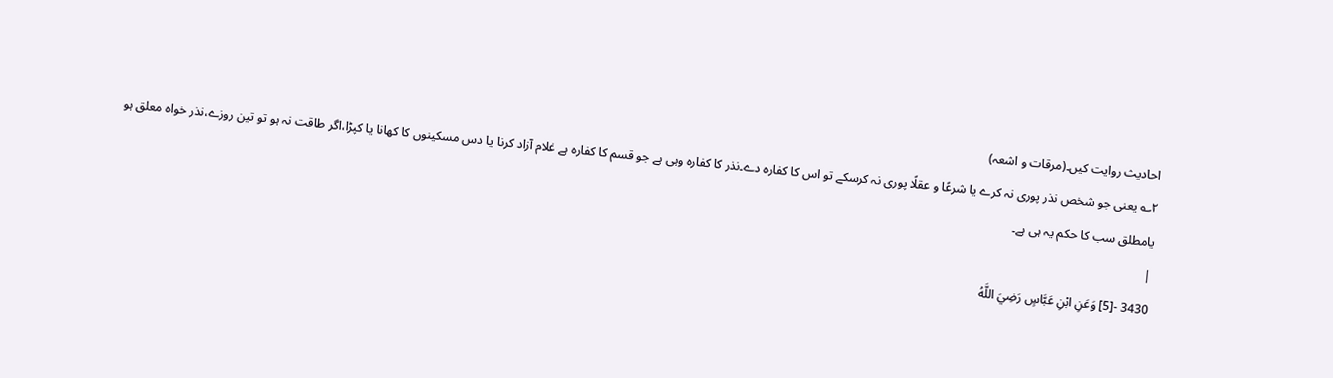احادیث روایت کیں۔(مرقات و اشعہ)
۲؎ یعنی جو شخص نذر پوری نہ کرے یا شرعًا و عقلًا پوری نہ کرسکے تو اس کا کفارہ دے۔نذر کا کفارہ وہی ہے جو قسم کا کفارہ ہے غلام آزاد کرنا یا دس مسکینوں کا کھانا یا کپڑا،اگر طاقت نہ ہو تو تین روزے،نذر خواہ معلق ہو یامطلق سب کا حکم یہ ہی ہے۔
|
3430 -[5] وَعَنِ ابْنِ عَبَّاسٍ رَضِيَ اللَّهُ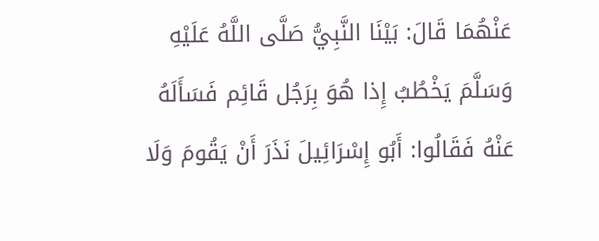عَنْهُمَا قَالَ: بَيْنَا النَّبِيُّ صَلَّى اللَّهُ عَلَيْهِ وَسَلَّمَ يَخْطُبُ إِذا هُوَ بِرَجُل قَائِم فَسَأَلَهُ عَنْهُ فَقَالُوا: أَبُو إِسْرَائِيلَ نَذَرَ أَنْ يَقُومَ وَلَا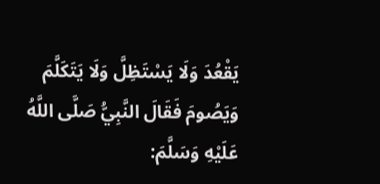يَقْعُدَ وَلَا يَسْتَظِلَّ وَلَا يَتَكَلَّمَ وَيَصُومَ فَقَالَ النَّبِيُّ صَلَّى اللَّهُ عَلَيْهِ وَسَلَّمَ: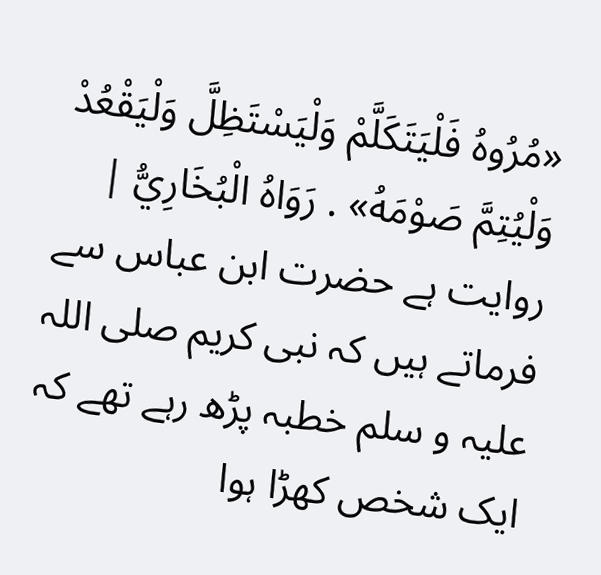«مُرُوهُ فَلْيَتَكَلَّمْ وَلْيَسْتَظِلَّ وَلْيَقْعُدْ وَلْيُتِمَّ صَوْمَهُ» . رَوَاهُ الْبُخَارِيُّ |
روایت ہے حضرت ابن عباس سے فرماتے ہیں کہ نبی کریم صلی اللہ علیہ و سلم خطبہ پڑھ رہے تھے کہ ایک شخص کھڑا ہوا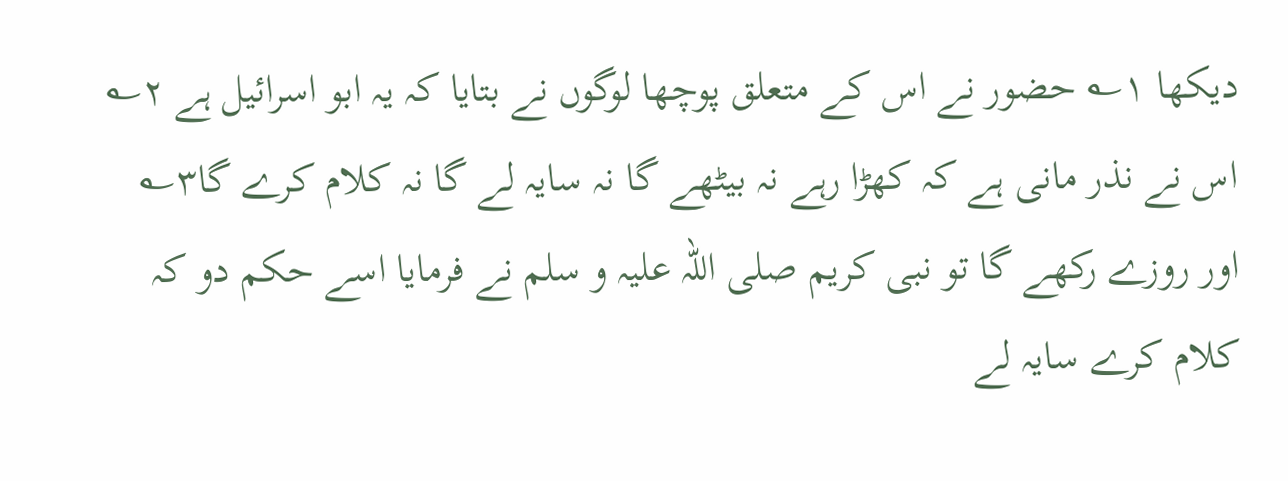دیکھا ۱؎ حضور نے اس کے متعلق پوچھا لوگوں نے بتایا کہ یہ ابو اسرائیل ہے ۲؎ اس نے نذر مانی ہے کہ کھڑا رہے نہ بیٹھے گا نہ سایہ لے گا نہ کلام کرے گا۳؎ اور روزے رکھے گا تو نبی کریم صلی اللہ علیہ و سلم نے فرمایا اسے حکم دو کہ کلام کرے سایہ لے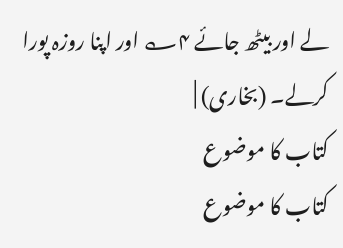لے اور بیٹھ جائے ۴؎ اور اپنا روزہ پورا کرلے۔ (بخاری) |
کتاب کا موضوع
کتاب کا موضوع